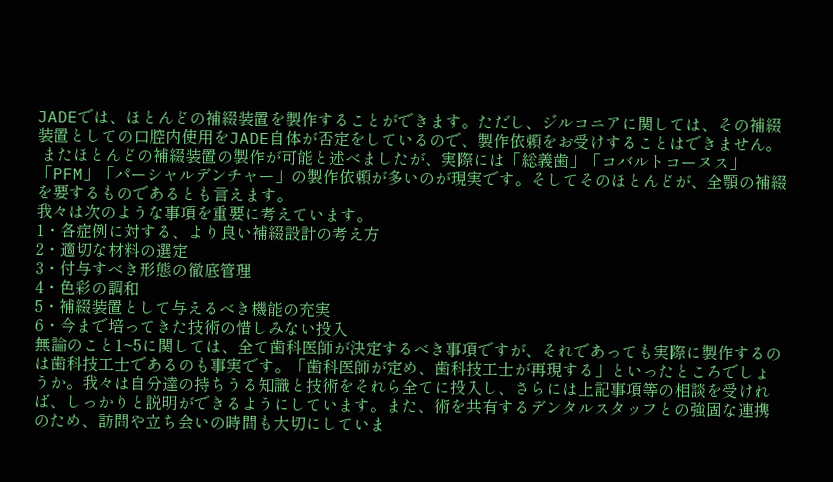JADEでは、ほとんどの補綴装置を製作することができます。ただし、ジルコニアに関しては、その補綴装置としての口腔内使用をJADE自体が否定をしているので、製作依頼をお受けすることはできません。
 またほとんどの補綴装置の製作が可能と述べましたが、実際には「総義歯」「コバルトコーヌス」「PFM」「パーシャルデンチャー」の製作依頼が多いのが現実です。そしてそのほとんどが、全顎の補綴を要するものであるとも言えます。
我々は次のような事項を重要に考えています。
1・各症例に対する、より良い補綴設計の考え方
2・適切な材料の選定
3・付与すべき形態の徹底管理
4・色彩の調和
5・補綴装置として与えるべき機能の充実
6・今まで培ってきた技術の惜しみない投入
無論のこと1~5に関しては、全て歯科医師が決定するべき事項ですが、それであっても実際に製作するのは歯科技工士であるのも事実です。「歯科医師が定め、歯科技工士が再現する」といったところでしょうか。我々は自分達の持ちうる知識と技術をそれら全てに投入し、さらには上記事項等の相談を受ければ、しっかりと説明ができるようにしています。また、術を共有するデンタルスタッフとの強固な連携のため、訪問や立ち会いの時間も大切にしていま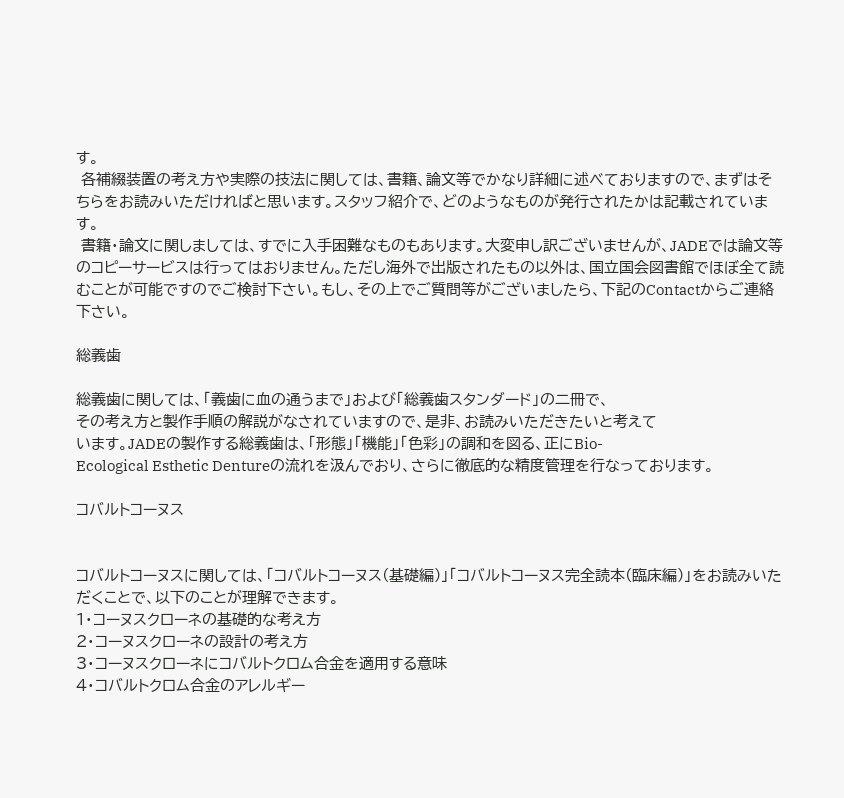す。
 各補綴装置の考え方や実際の技法に関しては、書籍、論文等でかなり詳細に述べておりますので、まずはそちらをお読みいただければと思います。スタッフ紹介で、どのようなものが発行されたかは記載されています。
 書籍・論文に関しましては、すでに入手困難なものもあります。大変申し訳ございませんが、JADEでは論文等のコピーサービスは行ってはおりません。ただし海外で出版されたもの以外は、国立国会図書館でほぼ全て読むことが可能ですのでご検討下さい。もし、その上でご質問等がございましたら、下記のContactからご連絡下さい。

総義歯

総義歯に関しては、「義歯に血の通うまで」および「総義歯スタンダード」の二冊で、
その考え方と製作手順の解説がなされていますので、是非、お読みいただきたいと考えて
います。JADEの製作する総義歯は、「形態」「機能」「色彩」の調和を図る、正にBio-
Ecological Esthetic Dentureの流れを汲んでおり、さらに徹底的な精度管理を行なっております。

コバルトコーヌス


コバルトコーヌスに関しては、「コバルトコーヌス(基礎編)」「コバルトコーヌス完全読本(臨床編)」をお読みいただくことで、以下のことが理解できます。
1・コーヌスクローネの基礎的な考え方
2・コーヌスクローネの設計の考え方
3・コーヌスクローネにコバルトクロム合金を適用する意味
4・コバルトクロム合金のアレルギー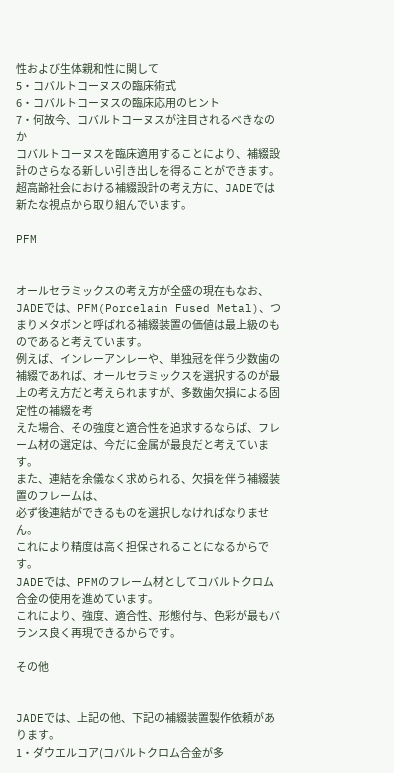性および生体親和性に関して
5・コバルトコーヌスの臨床術式
6・コバルトコーヌスの臨床応用のヒント
7・何故今、コバルトコーヌスが注目されるべきなのか
コバルトコーヌスを臨床適用することにより、補綴設計のさらなる新しい引き出しを得ることができます。
超高齢社会における補綴設計の考え方に、JADEでは新たな視点から取り組んでいます。

PFM


オールセラミックスの考え方が全盛の現在もなお、JADEでは、PFM(Porcelain Fused Metal)、つまりメタボンと呼ばれる補綴装置の価値は最上級のものであると考えています。
例えば、インレーアンレーや、単独冠を伴う少数歯の補綴であれば、オールセラミックスを選択するのが最上の考え方だと考えられますが、多数歯欠損による固定性の補綴を考
えた場合、その強度と適合性を追求するならば、フレーム材の選定は、今だに金属が最良だと考えています。
また、連結を余儀なく求められる、欠損を伴う補綴装置のフレームは、
必ず後連結ができるものを選択しなければなりません。
これにより精度は高く担保されることになるからです。
JADEでは、PFMのフレーム材としてコバルトクロム合金の使用を進めています。
これにより、強度、適合性、形態付与、色彩が最もバランス良く再現できるからです。

その他


JADEでは、上記の他、下記の補綴装置製作依頼があります。
1・ダウエルコア(コバルトクロム合金が多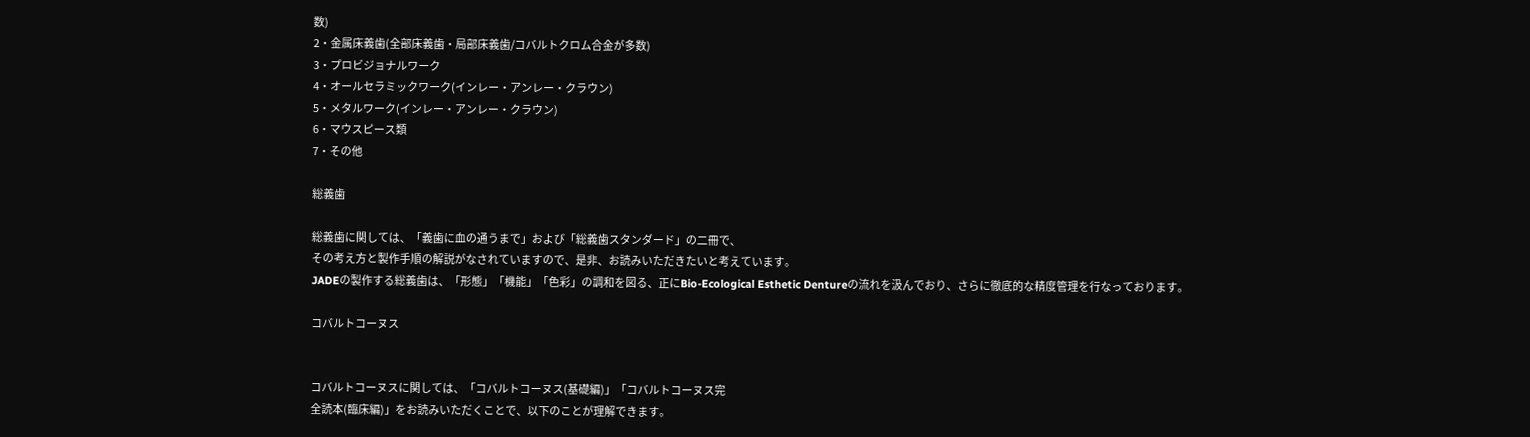数)
2・金属床義歯(全部床義歯・局部床義歯/コバルトクロム合金が多数)
3・プロビジョナルワーク
4・オールセラミックワーク(インレー・アンレー・クラウン)
5・メタルワーク(インレー・アンレー・クラウン)
6・マウスピース類
7・その他

総義歯

総義歯に関しては、「義歯に血の通うまで」および「総義歯スタンダード」の二冊で、
その考え方と製作手順の解説がなされていますので、是非、お読みいただきたいと考えています。
JADEの製作する総義歯は、「形態」「機能」「色彩」の調和を図る、正にBio-Ecological Esthetic Dentureの流れを汲んでおり、さらに徹底的な精度管理を行なっております。

コバルトコーヌス


コバルトコーヌスに関しては、「コバルトコーヌス(基礎編)」「コバルトコーヌス完
全読本(臨床編)」をお読みいただくことで、以下のことが理解できます。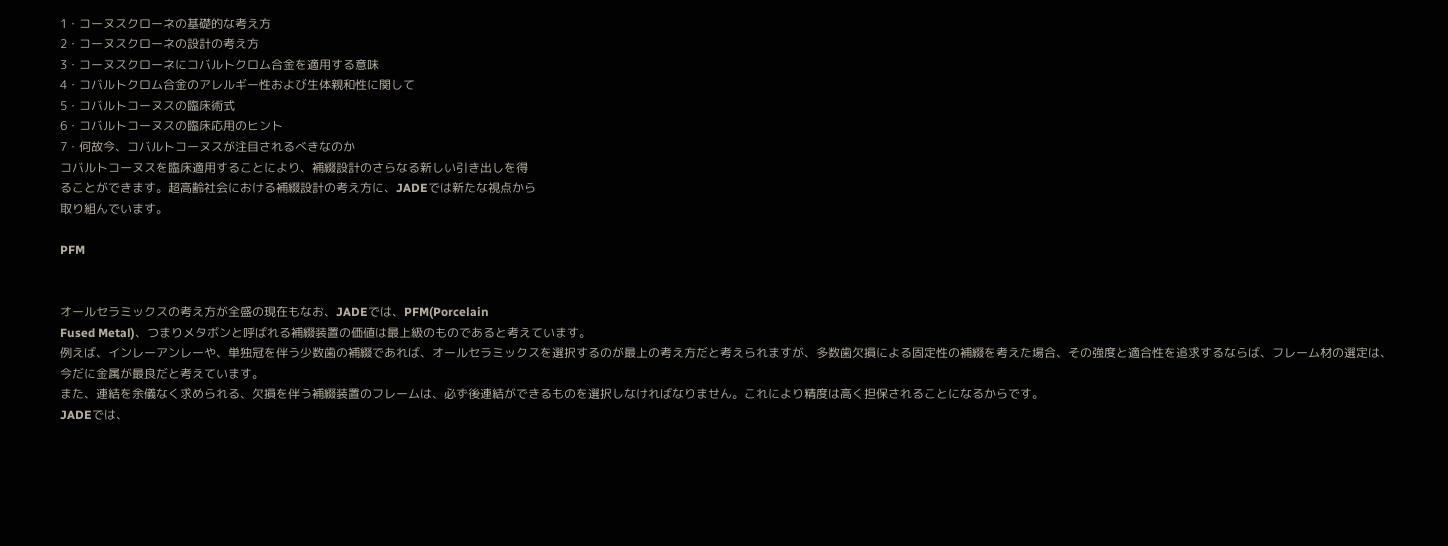1・コーヌスクローネの基礎的な考え方
2・コーヌスクローネの設計の考え方
3・コーヌスクローネにコバルトクロム合金を適用する意味
4・コバルトクロム合金のアレルギー性および生体親和性に関して
5・コバルトコーヌスの臨床術式
6・コバルトコーヌスの臨床応用のヒント
7・何故今、コバルトコーヌスが注目されるべきなのか
コバルトコーヌスを臨床適用することにより、補綴設計のさらなる新しい引き出しを得
ることができます。超高齢社会における補綴設計の考え方に、JADEでは新たな視点から
取り組んでいます。

PFM


オールセラミックスの考え方が全盛の現在もなお、JADEでは、PFM(Porcelain
Fused Metal)、つまりメタボンと呼ばれる補綴装置の価値は最上級のものであると考えています。
例えば、インレーアンレーや、単独冠を伴う少数歯の補綴であれば、オールセラミックスを選択するのが最上の考え方だと考えられますが、多数歯欠損による固定性の補綴を考えた場合、その強度と適合性を追求するならば、フレーム材の選定は、今だに金属が最良だと考えています。
また、連結を余儀なく求められる、欠損を伴う補綴装置のフレームは、必ず後連結ができるものを選択しなければなりません。これにより精度は高く担保されることになるからです。
JADEでは、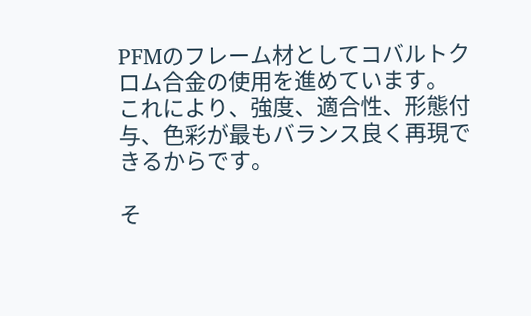PFMのフレーム材としてコバルトクロム合金の使用を進めています。
これにより、強度、適合性、形態付与、色彩が最もバランス良く再現できるからです。

そ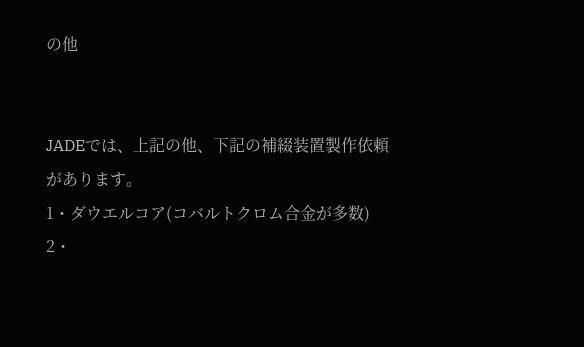の他


JADEでは、上記の他、下記の補綴装置製作依頼があります。
1・ダウエルコア(コバルトクロム合金が多数)
2・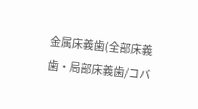金属床義歯(全部床義歯・局部床義歯/コバ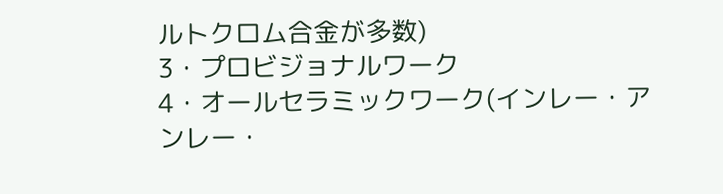ルトクロム合金が多数)
3・プロビジョナルワーク
4・オールセラミックワーク(インレー・アンレー・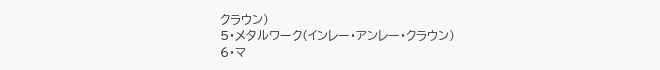クラウン)
5・メタルワーク(インレー・アンレー・クラウン)
6・マ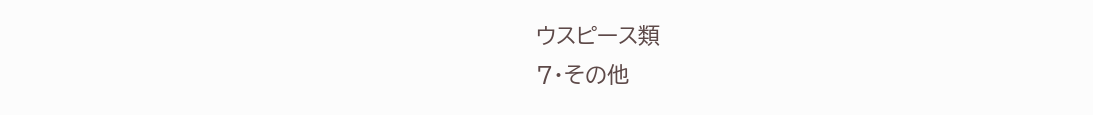ウスピース類
7・その他